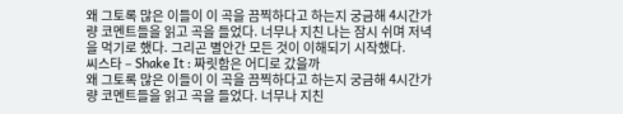왜 그토록 많은 이들이 이 곡을 끔찍하다고 하는지 궁금해 4시간가량 코멘트들을 읽고 곡을 들었다. 너무나 지친 나는 잠시 쉬며 저녁을 먹기로 했다. 그리곤 별안간 모든 것이 이해되기 시작했다.
씨스타 – Shake It : 짜릿함은 어디로 갔을까
왜 그토록 많은 이들이 이 곡을 끔찍하다고 하는지 궁금해 4시간가량 코멘트들을 읽고 곡을 들었다. 너무나 지친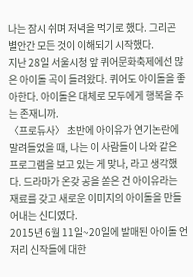나는 잠시 쉬며 저녁을 먹기로 했다. 그리곤 별안간 모든 것이 이해되기 시작했다.
지난 28일 서울시청 앞 퀴어문화축제에선 많은 아이돌 곡이 들려왔다. 퀴어도 아이돌을 좋아한다. 아이돌은 대체로 모두에게 행복을 주는 존재니까.
〈프로듀사〉 초반에 아이유가 연기논란에 말려들었을 때, 나는 이 사람들이 나와 같은 프로그램을 보고 있는 게 맞나, 라고 생각했다. 드라마가 온갖 공을 쏟은 건 아이유라는 재료를 갖고 새로운 이미지의 아이돌을 만들어내는 신디였다.
2015년 6월 11일~20일에 발매된 아이돌 언저리 신작들에 대한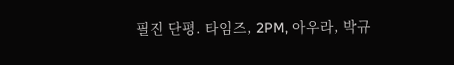필진 단평. 타임즈, 2PM, 아우라, 박규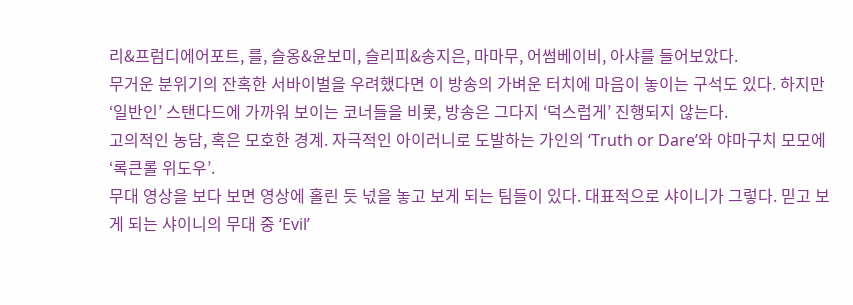리&프럼디에어포트, 를, 슬옹&윤보미, 슬리피&송지은, 마마무, 어썸베이비, 아샤를 들어보았다.
무거운 분위기의 잔혹한 서바이벌을 우려했다면 이 방송의 가벼운 터치에 마음이 놓이는 구석도 있다. 하지만 ‘일반인’ 스탠다드에 가까워 보이는 코너들을 비롯, 방송은 그다지 ‘덕스럽게’ 진행되지 않는다.
고의적인 농담, 혹은 모호한 경계. 자극적인 아이러니로 도발하는 가인의 ‘Truth or Dare’와 야마구치 모모에 ‘록큰롤 위도우’.
무대 영상을 보다 보면 영상에 홀린 듯 넋을 놓고 보게 되는 팀들이 있다. 대표적으로 샤이니가 그렇다. 믿고 보게 되는 샤이니의 무대 중 ‘Evil’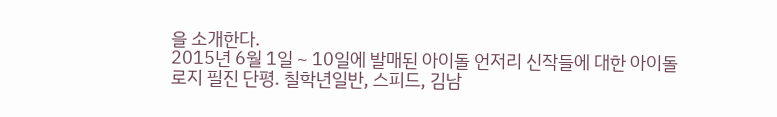을 소개한다.
2015년 6월 1일 ~ 10일에 발매된 아이돌 언저리 신작들에 대한 아이돌로지 필진 단평. 칠학년일반, 스피드, 김남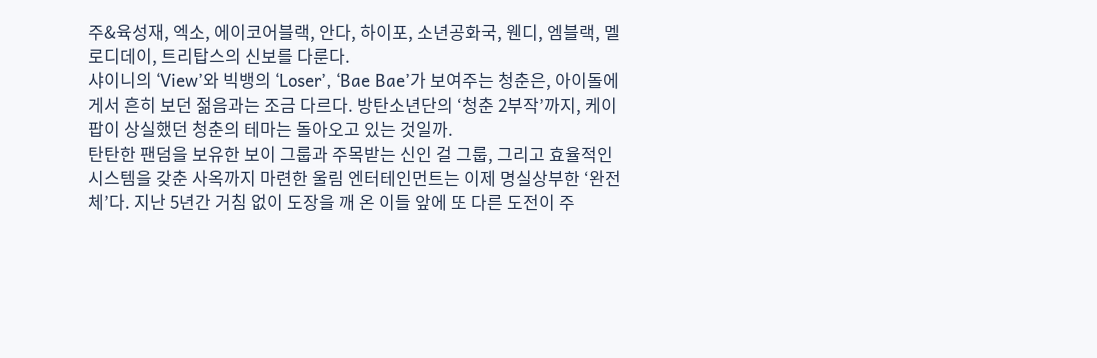주&육성재, 엑소, 에이코어블랙, 안다, 하이포, 소년공화국, 웬디, 엠블랙, 멜로디데이, 트리탑스의 신보를 다룬다.
샤이니의 ‘View’와 빅뱅의 ‘Loser’, ‘Bae Bae’가 보여주는 청춘은, 아이돌에게서 흔히 보던 젊음과는 조금 다르다. 방탄소년단의 ‘청춘 2부작’까지, 케이팝이 상실했던 청춘의 테마는 돌아오고 있는 것일까.
탄탄한 팬덤을 보유한 보이 그룹과 주목받는 신인 걸 그룹, 그리고 효율적인 시스템을 갖춘 사옥까지 마련한 울림 엔터테인먼트는 이제 명실상부한 ‘완전체’다. 지난 5년간 거침 없이 도장을 깨 온 이들 앞에 또 다른 도전이 주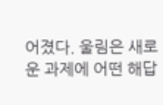어졌다. 울림은 새로운 과제에 어떤 해답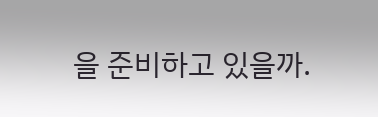을 준비하고 있을까.